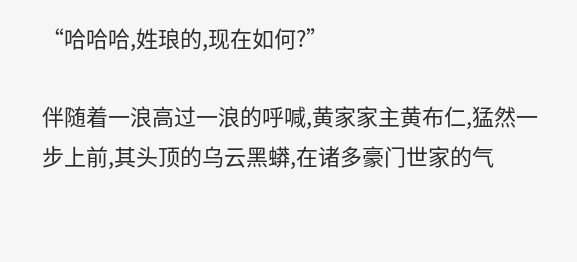“哈哈哈,姓琅的,现在如何?”

伴随着一浪高过一浪的呼喊,黄家家主黄布仁,猛然一步上前,其头顶的乌云黑蟒,在诸多豪门世家的气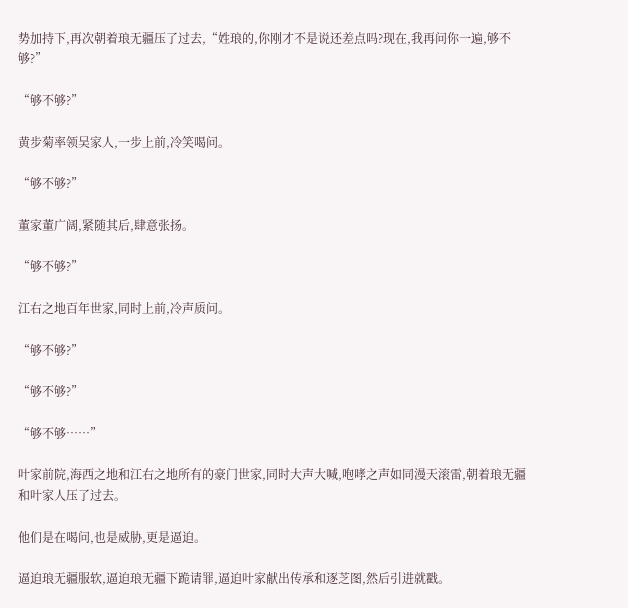势加持下,再次朝着琅无疆压了过去,“姓琅的,你刚才不是说还差点吗?现在,我再问你一遍,够不够?”

“够不够?”

黄步菊率领吴家人,一步上前,冷笑喝问。

“够不够?”

董家董广阔,紧随其后,肆意张扬。

“够不够?”

江右之地百年世家,同时上前,冷声质问。

“够不够?”

“够不够?”

“够不够……”

叶家前院,海西之地和江右之地所有的豪门世家,同时大声大喊,咆哮之声如同漫天滚雷,朝着琅无疆和叶家人压了过去。

他们是在喝问,也是威胁,更是逼迫。

逼迫琅无疆服软,逼迫琅无疆下跪请罪,逼迫叶家献出传承和逐芝图,然后引进就戳。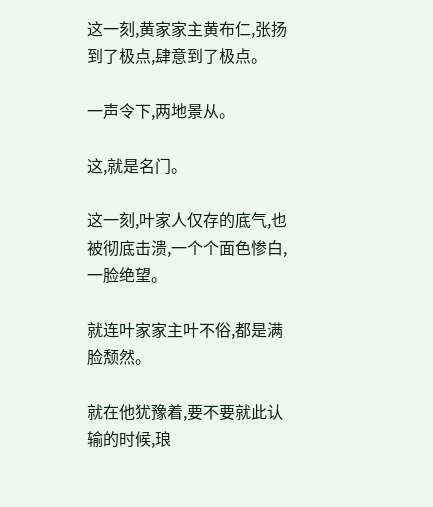这一刻,黄家家主黄布仁,张扬到了极点,肆意到了极点。

一声令下,两地景从。

这,就是名门。

这一刻,叶家人仅存的底气,也被彻底击溃,一个个面色惨白,一脸绝望。

就连叶家家主叶不俗,都是满脸颓然。

就在他犹豫着,要不要就此认输的时候,琅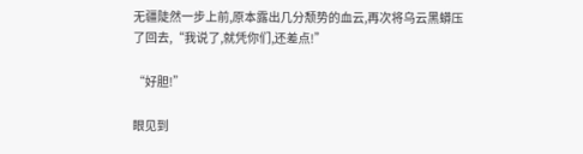无疆陡然一步上前,原本露出几分颓势的血云,再次将乌云黑蟒压了回去,“我说了,就凭你们,还差点!”

“好胆!”

眼见到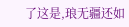了这是,琅无疆还如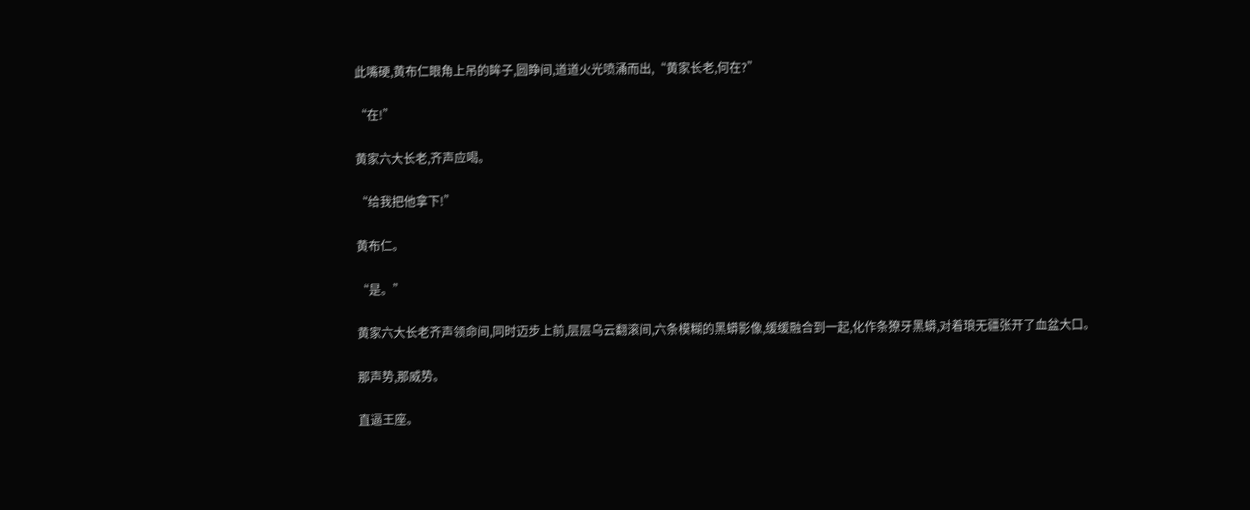此嘴硬,黄布仁眼角上吊的眸子,圆睁间,道道火光喷涌而出,“黄家长老,何在?”

“在!”

黄家六大长老,齐声应喝。

“给我把他拿下!”

黄布仁。

“是。”

黄家六大长老齐声领命间,同时迈步上前,层层乌云翻滚间,六条模糊的黑蟒影像,缓缓融合到一起,化作条獠牙黑蟒,对着琅无疆张开了血盆大口。

那声势,那威势。

直逼王座。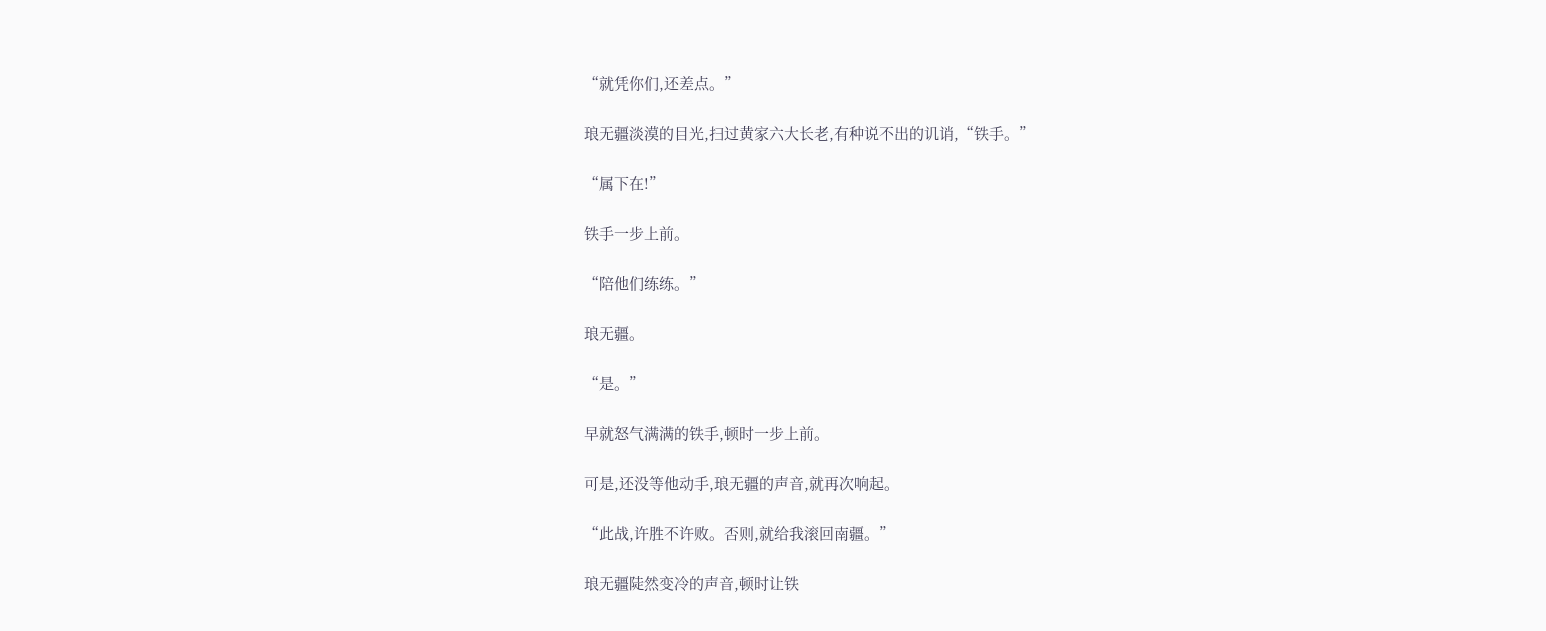“就凭你们,还差点。”

琅无疆淡漠的目光,扫过黄家六大长老,有种说不出的讥诮,“铁手。”

“属下在!”

铁手一步上前。

“陪他们练练。”

琅无疆。

“是。”

早就怒气满满的铁手,顿时一步上前。

可是,还没等他动手,琅无疆的声音,就再次响起。

“此战,许胜不许败。否则,就给我滚回南疆。”

琅无疆陡然变冷的声音,顿时让铁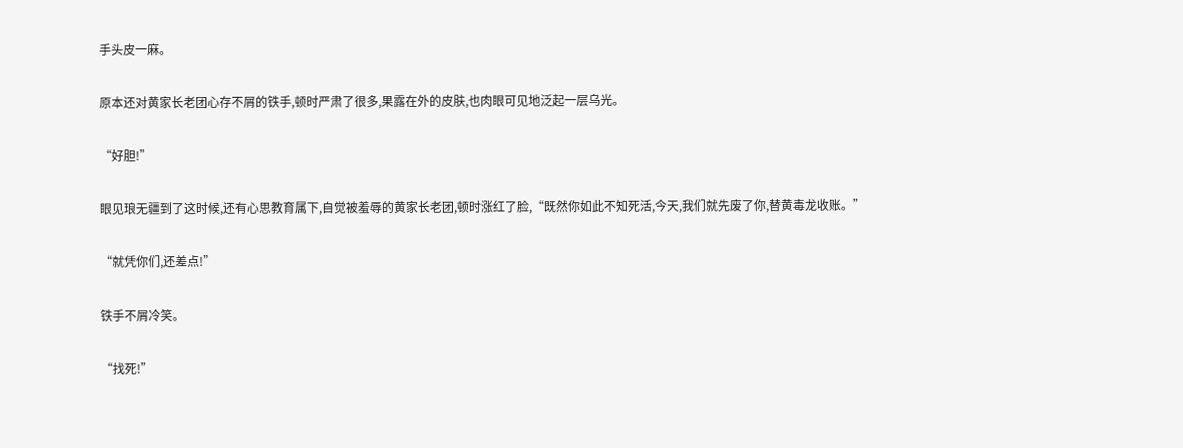手头皮一麻。

原本还对黄家长老团心存不屑的铁手,顿时严肃了很多,果露在外的皮肤,也肉眼可见地泛起一层乌光。

“好胆!”

眼见琅无疆到了这时候,还有心思教育属下,自觉被羞辱的黄家长老团,顿时涨红了脸,“既然你如此不知死活,今天,我们就先废了你,替黄毒龙收账。”

“就凭你们,还差点!”

铁手不屑冷笑。

“找死!”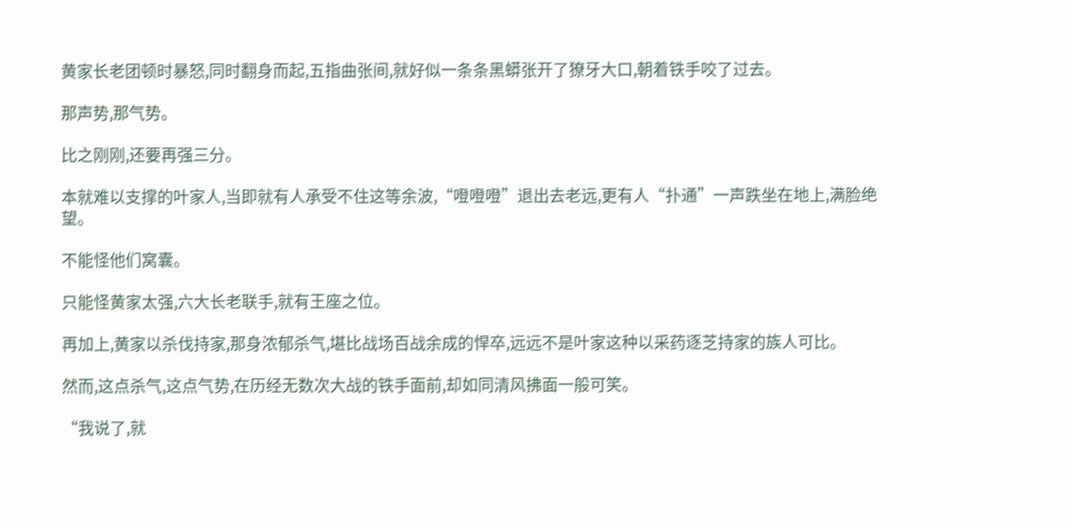黄家长老团顿时暴怒,同时翻身而起,五指曲张间,就好似一条条黑蟒张开了獠牙大口,朝着铁手咬了过去。

那声势,那气势。

比之刚刚,还要再强三分。

本就难以支撑的叶家人,当即就有人承受不住这等余波,“噔噔噔”退出去老远,更有人“扑通”一声跌坐在地上,满脸绝望。

不能怪他们窝囊。

只能怪黄家太强,六大长老联手,就有王座之位。

再加上,黄家以杀伐持家,那身浓郁杀气,堪比战场百战余成的悍卒,远远不是叶家这种以采药逐芝持家的族人可比。

然而,这点杀气,这点气势,在历经无数次大战的铁手面前,却如同清风拂面一般可笑。

“我说了,就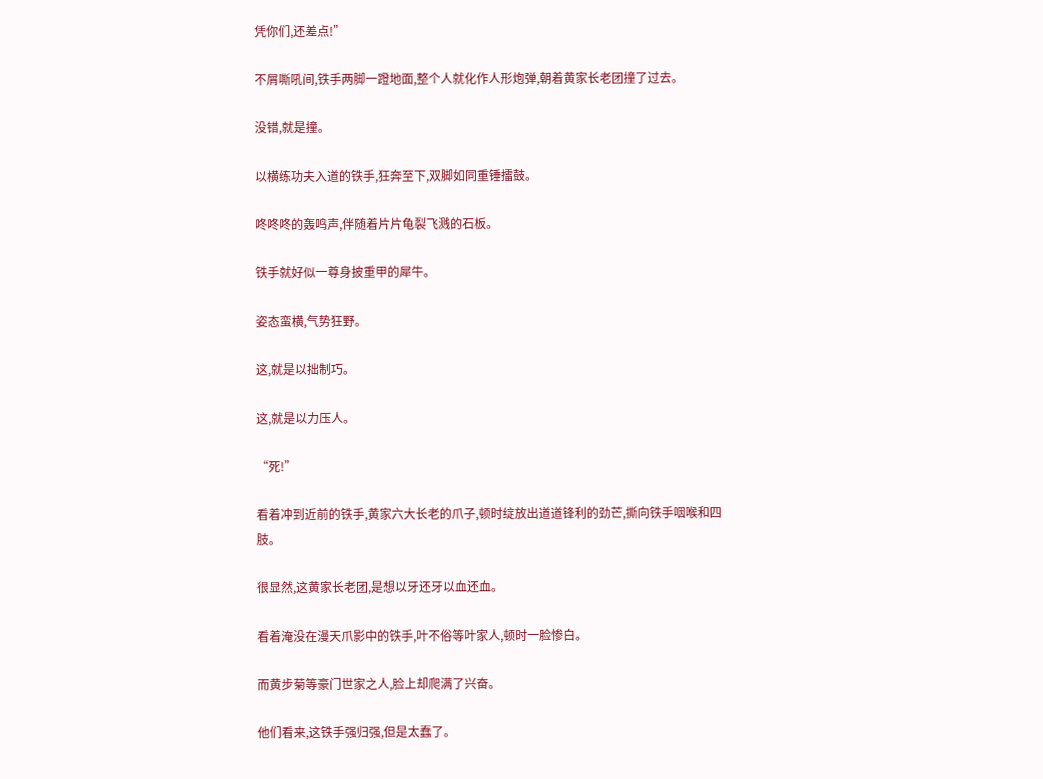凭你们,还差点!”

不屑嘶吼间,铁手两脚一蹬地面,整个人就化作人形炮弹,朝着黄家长老团撞了过去。

没错,就是撞。

以横练功夫入道的铁手,狂奔至下,双脚如同重锤擂鼓。

咚咚咚的轰鸣声,伴随着片片龟裂飞溅的石板。

铁手就好似一尊身披重甲的犀牛。

姿态蛮横,气势狂野。

这,就是以拙制巧。

这,就是以力压人。

“死!”

看着冲到近前的铁手,黄家六大长老的爪子,顿时绽放出道道锋利的劲芒,撕向铁手咽喉和四肢。

很显然,这黄家长老团,是想以牙还牙以血还血。

看着淹没在漫天爪影中的铁手,叶不俗等叶家人,顿时一脸惨白。

而黄步菊等豪门世家之人,脸上却爬满了兴奋。

他们看来,这铁手强归强,但是太蠢了。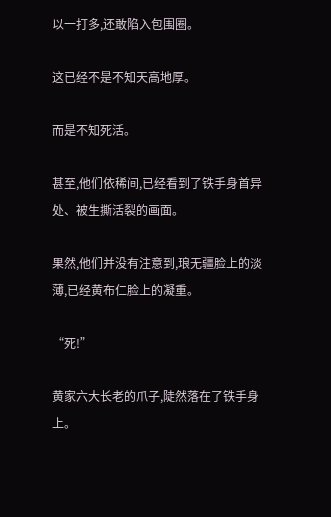以一打多,还敢陷入包围圈。

这已经不是不知天高地厚。

而是不知死活。

甚至,他们依稀间,已经看到了铁手身首异处、被生撕活裂的画面。

果然,他们并没有注意到,琅无疆脸上的淡薄,已经黄布仁脸上的凝重。

“死!”

黄家六大长老的爪子,陡然落在了铁手身上。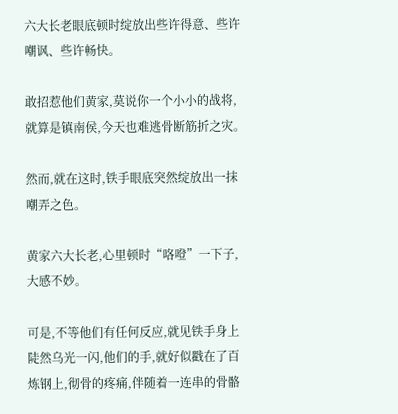六大长老眼底顿时绽放出些许得意、些许嘲讽、些许畅快。

敢招惹他们黄家,莫说你一个小小的战将,就算是镇南侯,今天也难逃骨断筋折之灾。

然而,就在这时,铁手眼底突然绽放出一抹嘲弄之色。

黄家六大长老,心里顿时“咯噔”一下子,大感不妙。

可是,不等他们有任何反应,就见铁手身上陡然乌光一闪,他们的手,就好似戳在了百炼钢上,彻骨的疼痛,伴随着一连串的骨骼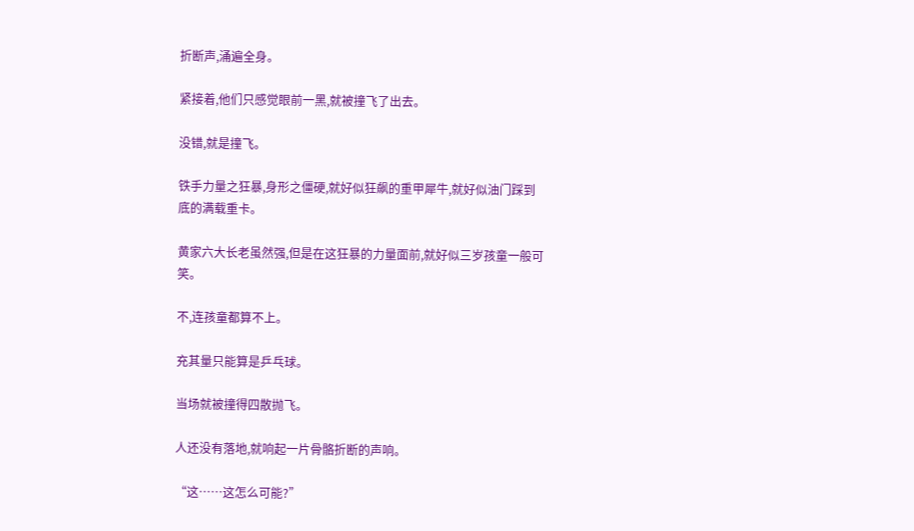折断声,涌遍全身。

紧接着,他们只感觉眼前一黑,就被撞飞了出去。

没错,就是撞飞。

铁手力量之狂暴,身形之僵硬,就好似狂飙的重甲犀牛,就好似油门踩到底的满载重卡。

黄家六大长老虽然强,但是在这狂暴的力量面前,就好似三岁孩童一般可笑。

不,连孩童都算不上。

充其量只能算是乒乓球。

当场就被撞得四散抛飞。

人还没有落地,就响起一片骨骼折断的声响。

“这……这怎么可能?”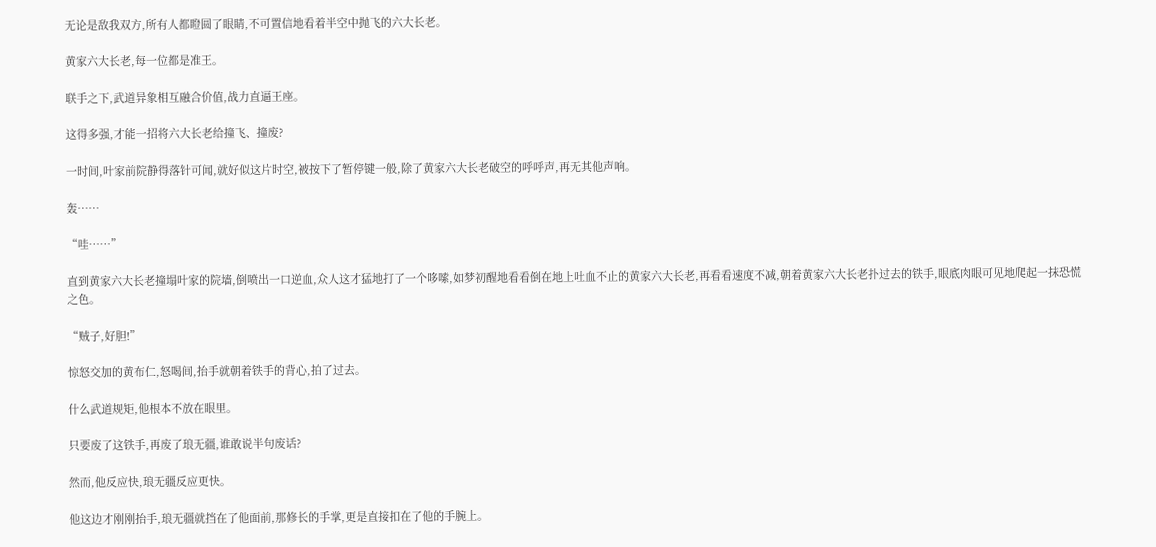无论是敌我双方,所有人都瞪圆了眼睛,不可置信地看着半空中抛飞的六大长老。

黄家六大长老,每一位都是准王。

联手之下,武道异象相互融合价值,战力直逼王座。

这得多强,才能一招将六大长老给撞飞、撞废?

一时间,叶家前院静得落针可闻,就好似这片时空,被按下了暂停键一般,除了黄家六大长老破空的呼呼声,再无其他声响。

轰……

“哇……”

直到黄家六大长老撞塌叶家的院墙,倒喷出一口逆血,众人这才猛地打了一个哆嗦,如梦初醒地看看倒在地上吐血不止的黄家六大长老,再看看速度不减,朝着黄家六大长老扑过去的铁手,眼底肉眼可见地爬起一抹恐慌之色。

“贼子,好胆!”

惊怒交加的黄布仁,怒喝间,抬手就朝着铁手的背心,拍了过去。

什么武道规矩,他根本不放在眼里。

只要废了这铁手,再废了琅无疆,谁敢说半句废话?

然而,他反应快,琅无疆反应更快。

他这边才刚刚抬手,琅无疆就挡在了他面前,那修长的手掌,更是直接扣在了他的手腕上。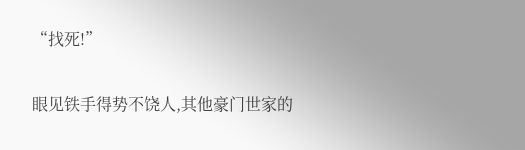“找死!”

眼见铁手得势不饶人,其他豪门世家的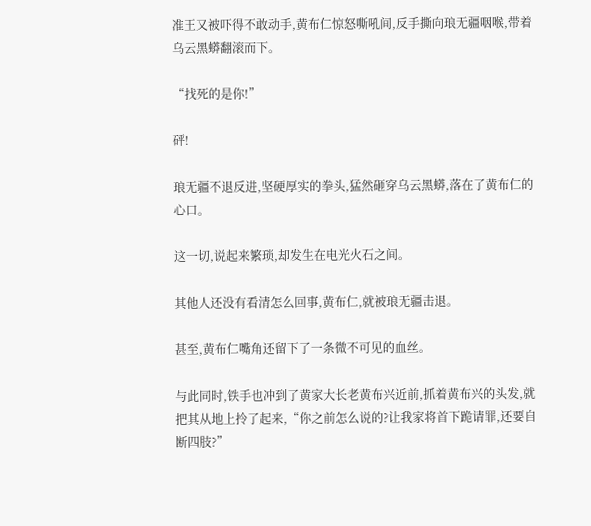准王又被吓得不敢动手,黄布仁惊怒嘶吼间,反手撕向琅无疆咽喉,带着乌云黑蟒翻滚而下。

“找死的是你!”

砰!

琅无疆不退反进,坚硬厚实的拳头,猛然砸穿乌云黑蟒,落在了黄布仁的心口。

这一切,说起来繁琐,却发生在电光火石之间。

其他人还没有看清怎么回事,黄布仁,就被琅无疆击退。

甚至,黄布仁嘴角还留下了一条微不可见的血丝。

与此同时,铁手也冲到了黄家大长老黄布兴近前,抓着黄布兴的头发,就把其从地上拎了起来,“你之前怎么说的?让我家将首下跪请罪,还要自断四肢?”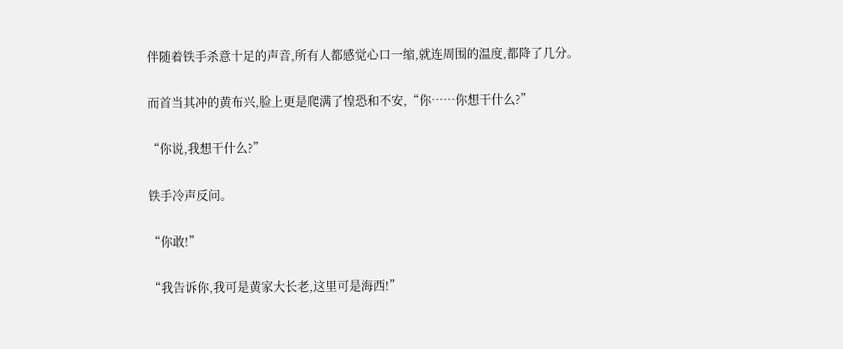伴随着铁手杀意十足的声音,所有人都感觉心口一缩,就连周围的温度,都降了几分。

而首当其冲的黄布兴,脸上更是爬满了惶恐和不安,“你……你想干什么?”

“你说,我想干什么?”

铁手冷声反问。

“你敢!”

“我告诉你,我可是黄家大长老,这里可是海西!”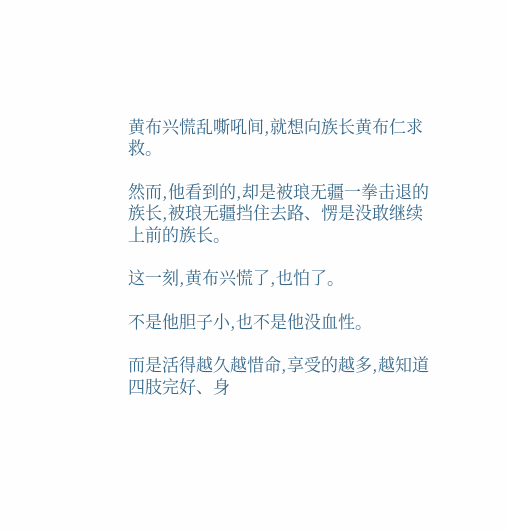黄布兴慌乱嘶吼间,就想向族长黄布仁求救。

然而,他看到的,却是被琅无疆一拳击退的族长,被琅无疆挡住去路、愣是没敢继续上前的族长。

这一刻,黄布兴慌了,也怕了。

不是他胆子小,也不是他没血性。

而是活得越久越惜命,享受的越多,越知道四肢完好、身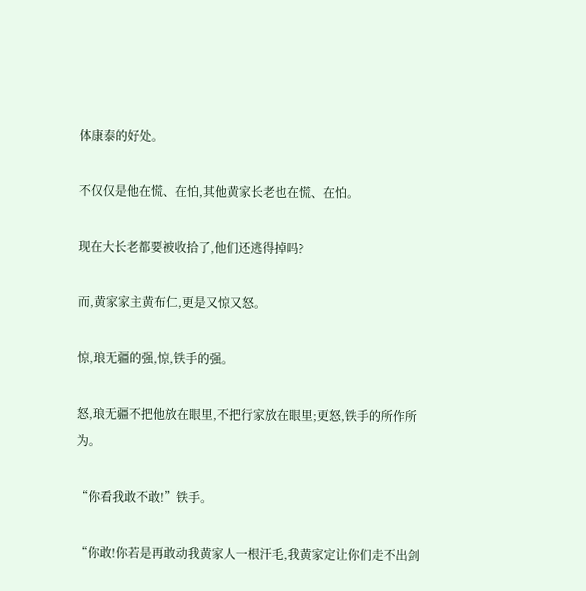体康泰的好处。

不仅仅是他在慌、在怕,其他黄家长老也在慌、在怕。

现在大长老都要被收拾了,他们还逃得掉吗?

而,黄家家主黄布仁,更是又惊又怒。

惊,琅无疆的强,惊,铁手的强。

怒,琅无疆不把他放在眼里,不把行家放在眼里;更怒,铁手的所作所为。

“你看我敢不敢!”铁手。

“你敢!你若是再敢动我黄家人一根汗毛,我黄家定让你们走不出剑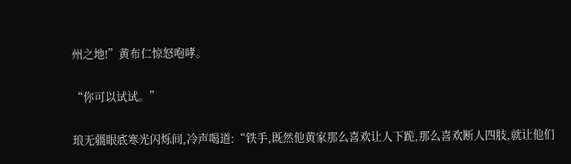州之地!”黄布仁惊怒咆哮。

“你可以试试。”

琅无疆眼底寒光闪烁间,冷声喝道:“铁手,既然他黄家那么喜欢让人下跪,那么喜欢断人四肢,就让他们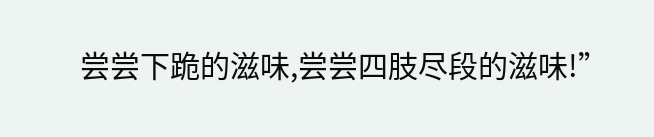尝尝下跪的滋味,尝尝四肢尽段的滋味!”